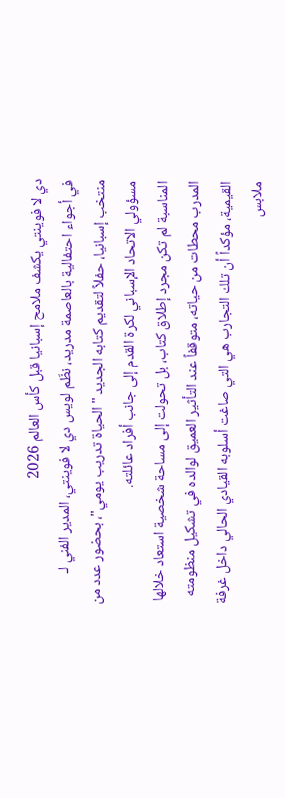دي لا فوينتي يكشف ملامح إسبانيا قبل كأس العالم 2026
في أجواء احتفالية بالعاصمة مدريد، نظّم لويس دي لا فوينتي، المدير الفني لـ منتخب إسبانيا، حفلاً لتقديم كتابه الجديد "الحياة تدريب يومي"، بحضور عدد من مسؤولي الاتحاد الإسباني لكرة القدم إلى جانب أفراد عائلته.
المناسبة لم تكن مجرد إطلاق كتاب، بل تحولت إلى مساحة شخصية استعاد خلالها المدرب محطات من حياته، متوقفاً عند التأثير العميق لوالده في تشكيل منظومته القيمية، مؤكداً أن تلك التجارب هي التي صاغت أسلوبه القيادي الحالي داخل غرفة ملابس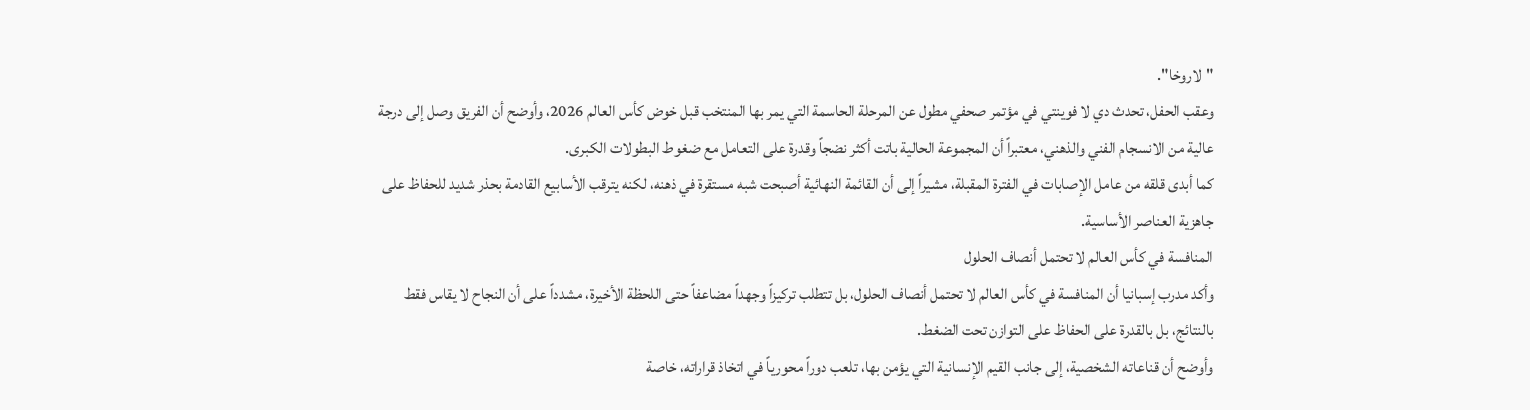"لاروخا".
وعقب الحفل، تحدث دي لا فوينتي في مؤتمر صحفي مطول عن المرحلة الحاسمة التي يمر بها المنتخب قبل خوض كأس العالم 2026، وأوضح أن الفريق وصل إلى درجة عالية من الانسجام الفني والذهني، معتبراً أن المجموعة الحالية باتت أكثر نضجاً وقدرة على التعامل مع ضغوط البطولات الكبرى.
كما أبدى قلقه من عامل الإصابات في الفترة المقبلة، مشيراً إلى أن القائمة النهائية أصبحت شبه مستقرة في ذهنه، لكنه يترقب الأسابيع القادمة بحذر شديد للحفاظ على جاهزية العناصر الأساسية.
المنافسة في كأس العالم لا تحتمل أنصاف الحلول
وأكد مدرب إسبانيا أن المنافسة في كأس العالم لا تحتمل أنصاف الحلول، بل تتطلب تركيزاً وجهداً مضاعفاً حتى اللحظة الأخيرة، مشدداً على أن النجاح لا يقاس فقط بالنتائج، بل بالقدرة على الحفاظ على التوازن تحت الضغط.
وأوضح أن قناعاته الشخصية، إلى جانب القيم الإنسانية التي يؤمن بها، تلعب دوراً محورياً في اتخاذ قراراته، خاصة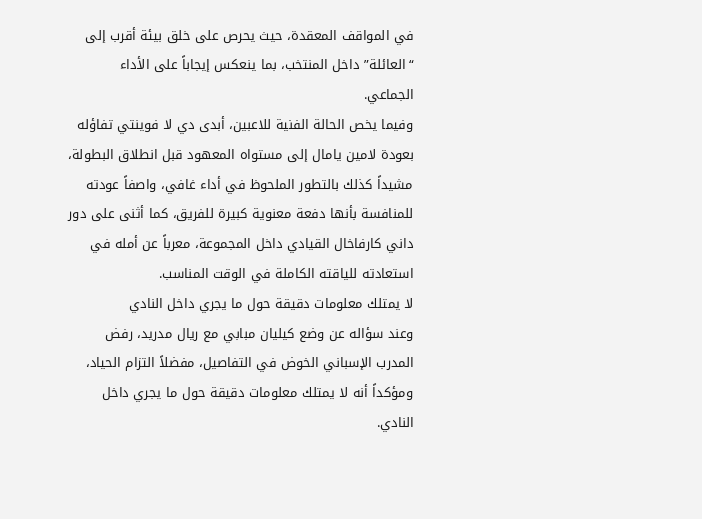في المواقف المعقدة، حيث يحرص على خلق بيئة أقرب إلى “العائلة” داخل المنتخب، بما ينعكس إيجاباً على الأداء الجماعي.
وفيما يخص الحالة الفنية للاعبين، أبدى دي لا فوينتي تفاؤله بعودة لامين يامال إلى مستواه المعهود قبل انطلاق البطولة، مشيداً كذلك بالتطور الملحوظ في أداء غافي، واصفاً عودته للمنافسة بأنها دفعة معنوية كبيرة للفريق، كما أثنى على دور داني كارفاخال القيادي داخل المجموعة، معرباً عن أمله في استعادته للياقته الكاملة في الوقت المناسب.
لا يمتلك معلومات دقيقة حول ما يجري داخل النادي
وعند سؤاله عن وضع كيليان مبابي مع ريال مدريد، رفض المدرب الإسباني الخوض في التفاصيل، مفضلاً التزام الحياد، ومؤكداً أنه لا يمتلك معلومات دقيقة حول ما يجري داخل النادي.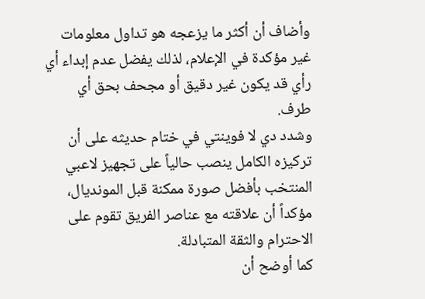وأضاف أن أكثر ما يزعجه هو تداول معلومات غير مؤكدة في الإعلام، لذلك يفضل عدم إبداء أي رأي قد يكون غير دقيق أو مجحف بحق أي طرف.
وشدد دي لا فوينتي في ختام حديثه على أن تركيزه الكامل ينصب حالياً على تجهيز لاعبي المنتخب بأفضل صورة ممكنة قبل المونديال، مؤكداً أن علاقته مع عناصر الفريق تقوم على الاحترام والثقة المتبادلة.
كما أوضح أن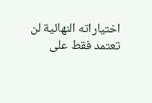اختياراته النهائية لن تعتمد فقط على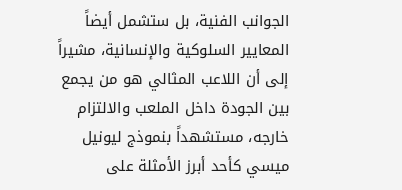الجوانب الفنية، بل ستشمل أيضاً المعايير السلوكية والإنسانية، مشيراً إلى أن اللاعب المثالي هو من يجمع بين الجودة داخل الملعب والالتزام خارجه، مستشهداً بنموذج ليونيل ميسي كأحد أبرز الأمثلة على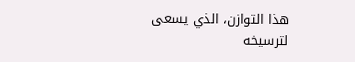هذا التوازن، الذي يسعى لترسيخه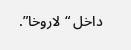داخل “لاروخا”.